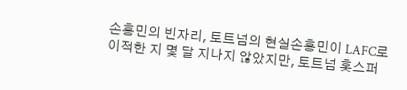손흥민의 빈자리, 토트넘의 현실손흥민이 LAFC로 이적한 지 몇 달 지나지 않았지만, 토트넘 홋스퍼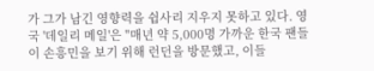가 그가 남긴 영향력을 쉽사리 지우지 못하고 있다. 영국 '데일리 메일'은 "매년 약 5,000명 가까운 한국 팬들이 손흥민을 보기 위해 런던을 방문했고, 이들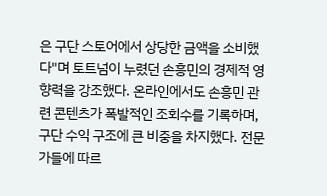은 구단 스토어에서 상당한 금액을 소비했다"며 토트넘이 누렸던 손흥민의 경제적 영향력을 강조했다. 온라인에서도 손흥민 관련 콘텐츠가 폭발적인 조회수를 기록하며, 구단 수익 구조에 큰 비중을 차지했다. 전문가들에 따르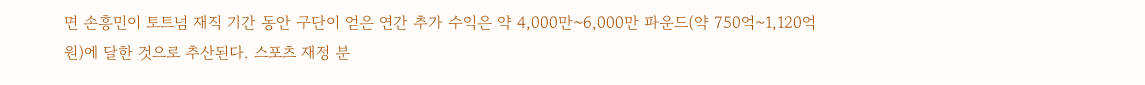면 손흥민이 토트넘 재직 기간 동안 구단이 얻은 연간 추가 수익은 약 4,000만~6,000만 파운드(약 750억~1,120억 원)에 달한 것으로 추산된다. 스포츠 재정 분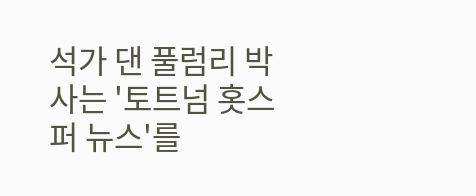석가 댄 풀럼리 박사는 '토트넘 홋스퍼 뉴스'를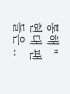통해 "현대 팬들은 ..